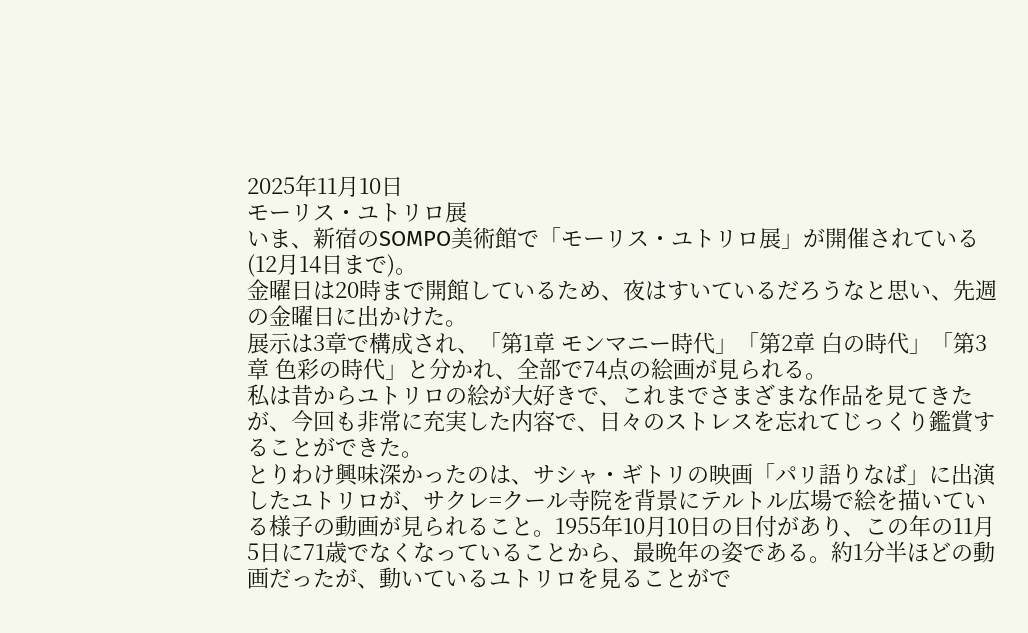2025年11月10日
モーリス・ユトリロ展
いま、新宿のSOMPO美術館で「モーリス・ユトリロ展」が開催されている(12月14日まで)。
金曜日は20時まで開館しているため、夜はすいているだろうなと思い、先週の金曜日に出かけた。
展示は3章で構成され、「第1章 モンマニー時代」「第2章 白の時代」「第3章 色彩の時代」と分かれ、全部で74点の絵画が見られる。
私は昔からユトリロの絵が大好きで、これまでさまざまな作品を見てきたが、今回も非常に充実した内容で、日々のストレスを忘れてじっくり鑑賞することができた。
とりわけ興味深かったのは、サシャ・ギトリの映画「パリ語りなば」に出演したユトリロが、サクレ=クール寺院を背景にテルトル広場で絵を描いている様子の動画が見られること。1955年10月10日の日付があり、この年の11月5日に71歳でなくなっていることから、最晩年の姿である。約1分半ほどの動画だったが、動いているユトリロを見ることがで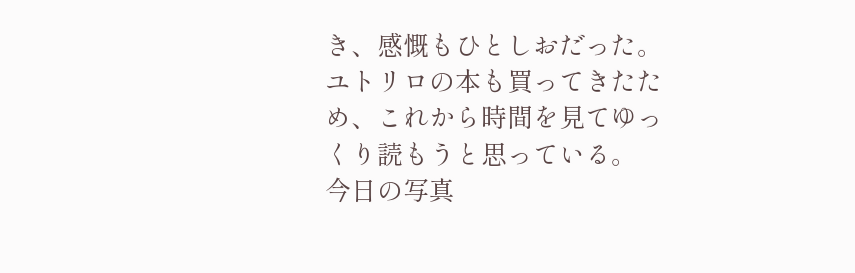き、感慨もひとしおだった。
ユトリロの本も買ってきたため、これから時間を見てゆっくり読もうと思っている。
今日の写真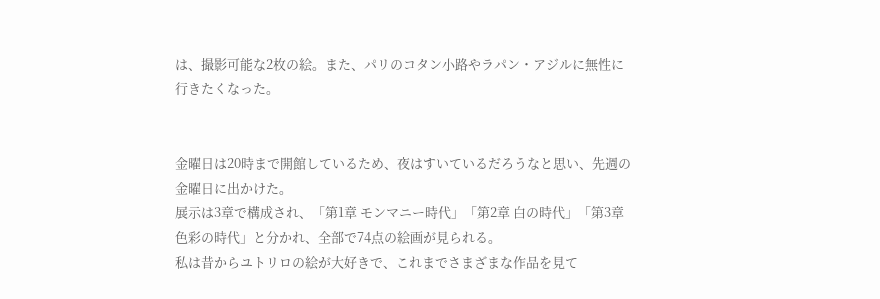は、撮影可能な2枚の絵。また、パリのコタン小路やラパン・アジルに無性に行きたくなった。


金曜日は20時まで開館しているため、夜はすいているだろうなと思い、先週の金曜日に出かけた。
展示は3章で構成され、「第1章 モンマニー時代」「第2章 白の時代」「第3章 色彩の時代」と分かれ、全部で74点の絵画が見られる。
私は昔からユトリロの絵が大好きで、これまでさまざまな作品を見て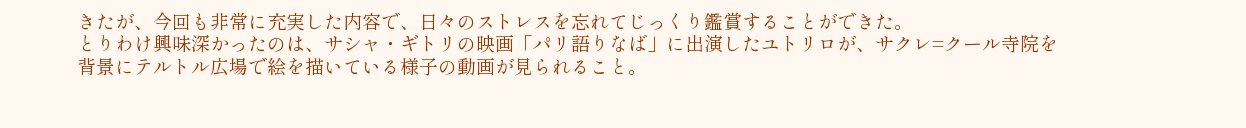きたが、今回も非常に充実した内容で、日々のストレスを忘れてじっくり鑑賞することができた。
とりわけ興味深かったのは、サシャ・ギトリの映画「パリ語りなば」に出演したユトリロが、サクレ=クール寺院を背景にテルトル広場で絵を描いている様子の動画が見られること。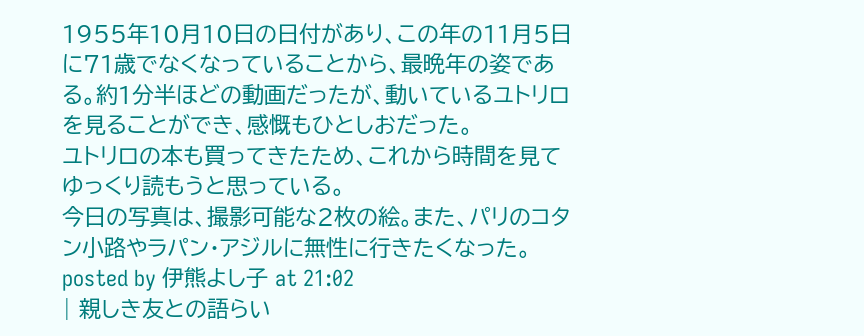1955年10月10日の日付があり、この年の11月5日に71歳でなくなっていることから、最晩年の姿である。約1分半ほどの動画だったが、動いているユトリロを見ることができ、感慨もひとしおだった。
ユトリロの本も買ってきたため、これから時間を見てゆっくり読もうと思っている。
今日の写真は、撮影可能な2枚の絵。また、パリのコタン小路やラパン・アジルに無性に行きたくなった。
posted by 伊熊よし子 at 21:02
| 親しき友との語らい